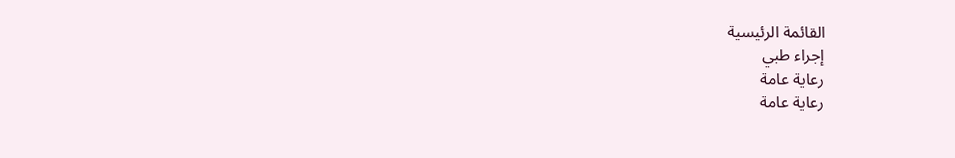القائمة الرئيسية
إجراء طبي
رعاية عامة
رعاية عامة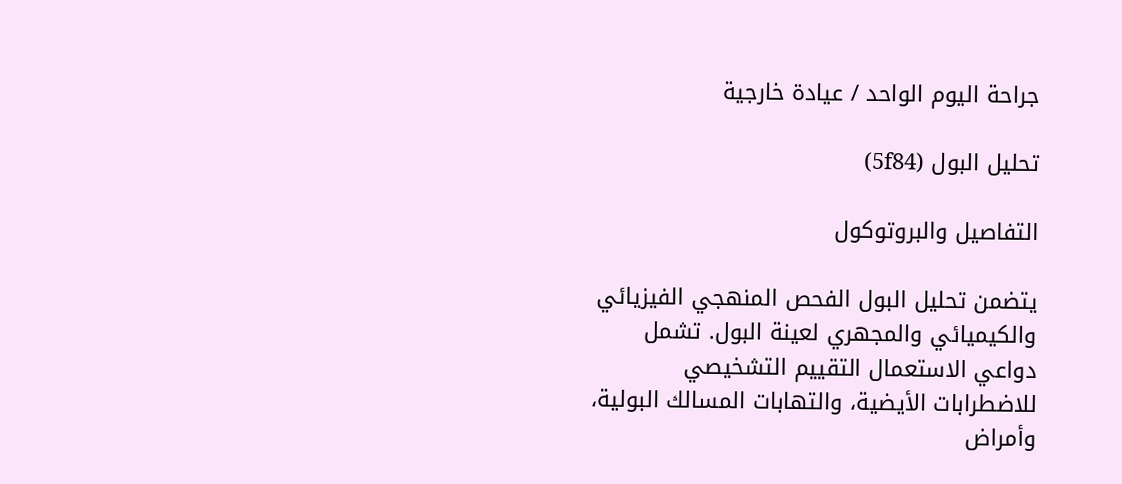جراحة اليوم الواحد / عيادة خارجية

تحليل البول (5f84)

التفاصيل والبروتوكول

يتضمن تحليل البول الفحص المنهجي الفيزيائي والكيميائي والمجهري لعينة البول. تشمل دواعي الاستعمال التقييم التشخيصي للاضطرابات الأيضية، والتهابات المسالك البولية، وأمراض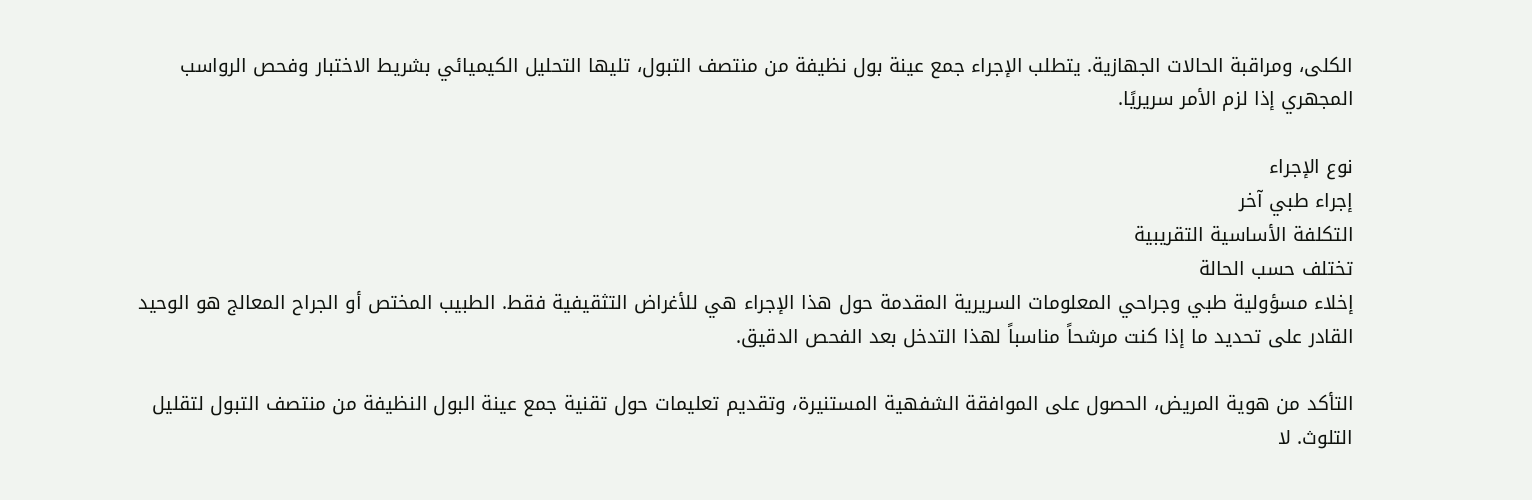الكلى، ومراقبة الحالات الجهازية. يتطلب الإجراء جمع عينة بول نظيفة من منتصف التبول، تليها التحليل الكيميائي بشريط الاختبار وفحص الرواسب المجهري إذا لزم الأمر سريريًا.

نوع الإجراء
إجراء طبي آخر
التكلفة الأساسية التقريبية
تختلف حسب الحالة
إخلاء مسؤولية طبي وجراحي المعلومات السريرية المقدمة حول هذا الإجراء هي للأغراض التثقيفية فقط. الطبيب المختص أو الجراح المعالج هو الوحيد القادر على تحديد ما إذا كنت مرشحاً مناسباً لهذا التدخل بعد الفحص الدقيق.

التأكد من هوية المريض، الحصول على الموافقة الشفهية المستنيرة، وتقديم تعليمات حول تقنية جمع عينة البول النظيفة من منتصف التبول لتقليل التلوث. لا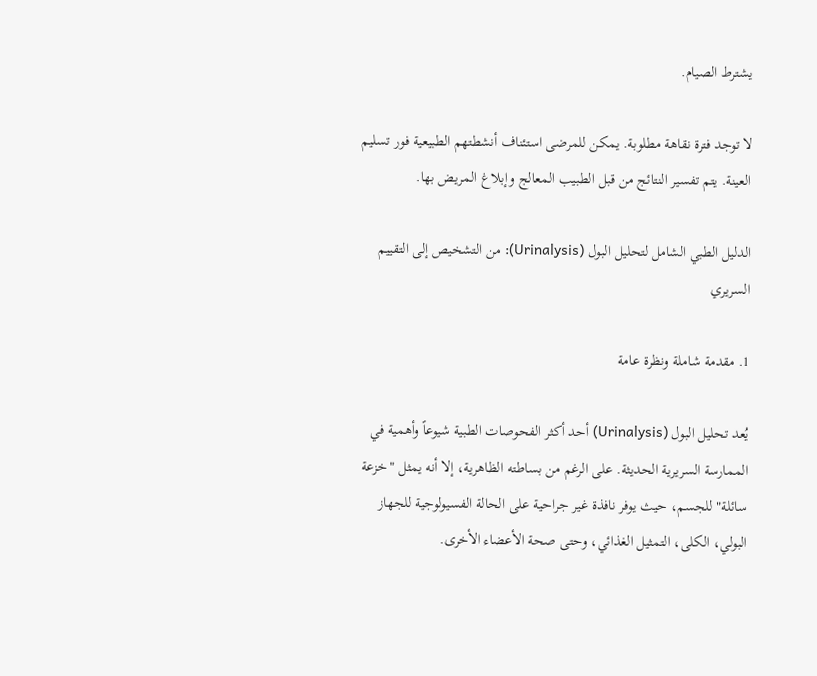يشترط الصيام.

لا توجد فترة نقاهة مطلوبة. يمكن للمرضى استئناف أنشطتهم الطبيعية فور تسليم العينة. يتم تفسير النتائج من قبل الطبيب المعالج وإبلاغ المريض بها.

الدليل الطبي الشامل لتحليل البول (Urinalysis): من التشخيص إلى التقييم السريري

1. مقدمة شاملة ونظرة عامة

يُعد تحليل البول (Urinalysis) أحد أكثر الفحوصات الطبية شيوعاً وأهمية في الممارسة السريرية الحديثة. على الرغم من بساطته الظاهرية، إلا أنه يمثل "خزعة سائلة" للجسم، حيث يوفر نافذة غير جراحية على الحالة الفسيولوجية للجهاز البولي، الكلى، التمثيل الغذائي، وحتى صحة الأعضاء الأخرى.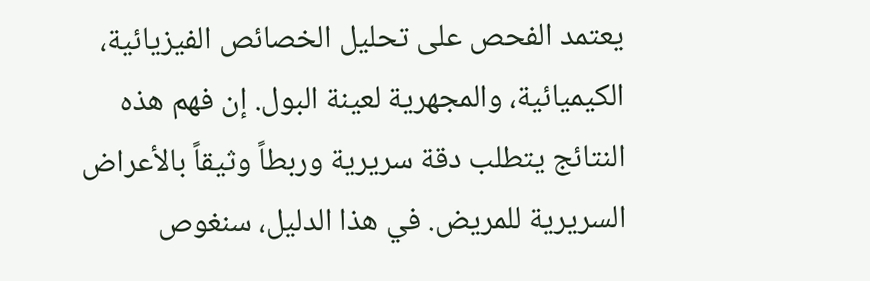يعتمد الفحص على تحليل الخصائص الفيزيائية، الكيميائية، والمجهرية لعينة البول. إن فهم هذه النتائج يتطلب دقة سريرية وربطاً وثيقاً بالأعراض السريرية للمريض. في هذا الدليل، سنغوص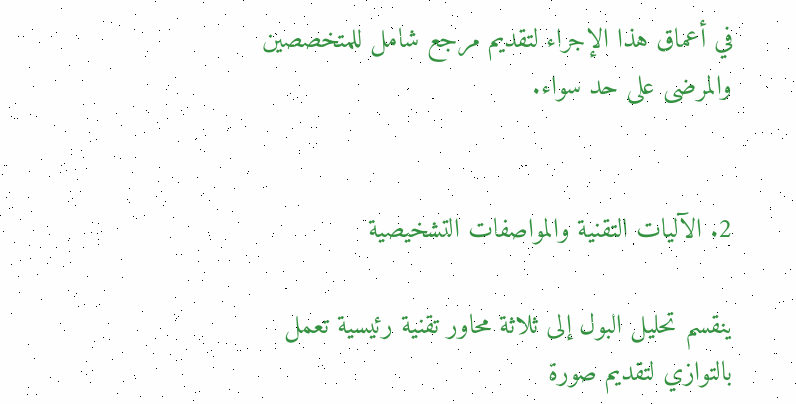في أعماق هذا الإجراء لتقديم مرجع شامل للمتخصصين والمرضى على حد سواء.


2. الآليات التقنية والمواصفات التشخيصية

ينقسم تحليل البول إلى ثلاثة محاور تقنية رئيسية تعمل بالتوازي لتقديم صورة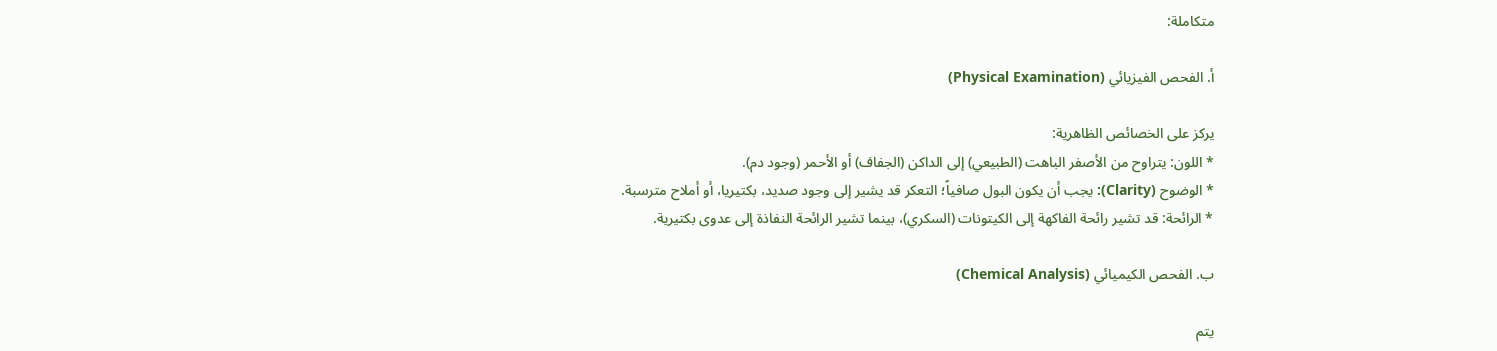متكاملة:

أ. الفحص الفيزيائي (Physical Examination)

يركز على الخصائص الظاهرية:
* اللون: يتراوح من الأصفر الباهت (الطبيعي) إلى الداكن (الجفاف) أو الأحمر (وجود دم).
* الوضوح (Clarity): يجب أن يكون البول صافياً؛ التعكر قد يشير إلى وجود صديد، بكتيريا، أو أملاح مترسبة.
* الرائحة: قد تشير رائحة الفاكهة إلى الكيتونات (السكري)، بينما تشير الرائحة النفاذة إلى عدوى بكتيرية.

ب. الفحص الكيميائي (Chemical Analysis)

يتم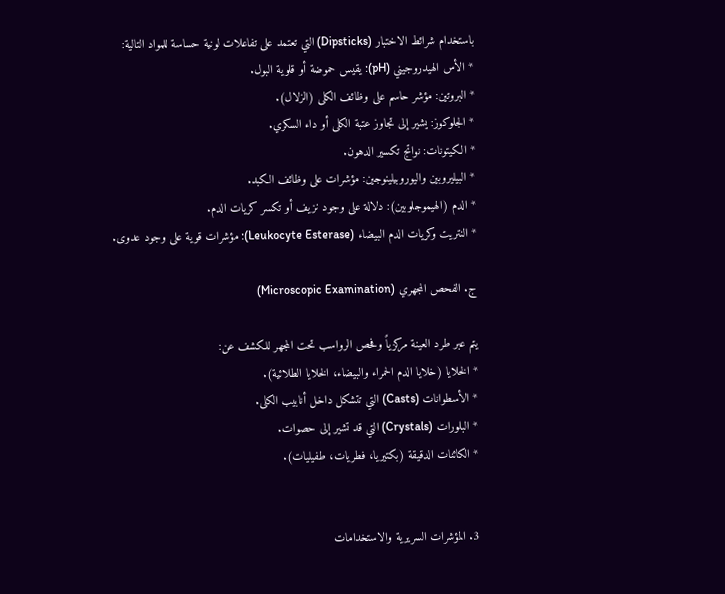باستخدام شرائط الاختبار (Dipsticks) التي تعتمد على تفاعلات لونية حساسة للمواد التالية:
* الأس الهيدروجيني (pH): يقيس حموضة أو قلوية البول.
* البروتين: مؤشر حاسم على وظائف الكلى (الزلال).
* الجلوكوز: يشير إلى تجاوز عتبة الكلى أو داء السكري.
* الكيتونات: نواتج تكسير الدهون.
* البيليروبين واليوروبيلينوجين: مؤشرات على وظائف الكبد.
* الدم (الهيموجلوبين): دلالة على وجود نزيف أو تكسر كريات الدم.
* النتريت وكريات الدم البيضاء (Leukocyte Esterase): مؤشرات قوية على وجود عدوى.

ج. الفحص المجهري (Microscopic Examination)

يتم عبر طرد العينة مركزياً وفحص الرواسب تحت المجهر للكشف عن:
* الخلايا (خلايا الدم الحمراء والبيضاء، الخلايا الطلائية).
* الأسطوانات (Casts) التي تتشكل داخل أنابيب الكلى.
* البلورات (Crystals) التي قد تشير إلى حصوات.
* الكائنات الدقيقة (بكتيريا، فطريات، طفيليات).


3. المؤشرات السريرية والاستخدامات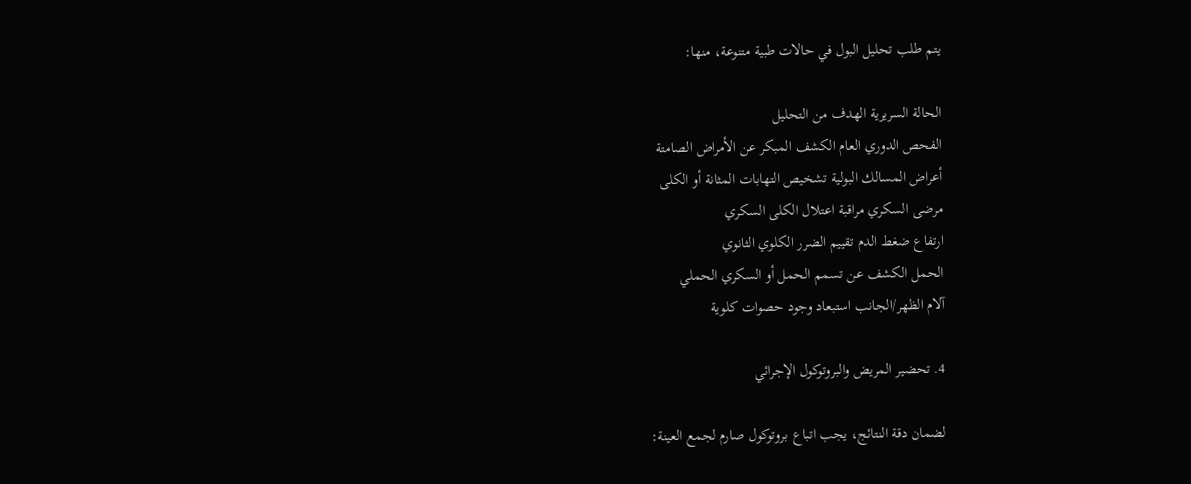يتم طلب تحليل البول في حالات طبية متنوعة، منها:

الحالة السريرية الهدف من التحليل
الفحص الدوري العام الكشف المبكر عن الأمراض الصامتة
أعراض المسالك البولية تشخيص التهابات المثانة أو الكلى
مرضى السكري مراقبة اعتلال الكلى السكري
ارتفاع ضغط الدم تقييم الضرر الكلوي الثانوي
الحمل الكشف عن تسمم الحمل أو السكري الحملي
آلام الظهر/الجانب استبعاد وجود حصوات كلوية

4. تحضير المريض والبروتوكول الإجرائي

لضمان دقة النتائج، يجب اتباع بروتوكول صارم لجمع العينة: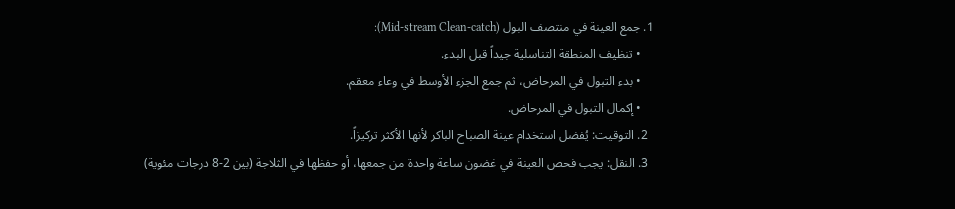1. جمع العينة في منتصف البول (Mid-stream Clean-catch):
    • تنظيف المنطقة التناسلية جيداً قبل البدء.
    • بدء التبول في المرحاض، ثم جمع الجزء الأوسط في وعاء معقم.
    • إكمال التبول في المرحاض.
  2. التوقيت: يُفضل استخدام عينة الصباح الباكر لأنها الأكثر تركيزاً.
  3. النقل: يجب فحص العينة في غضون ساعة واحدة من جمعها، أو حفظها في الثلاجة (بين 2-8 درجات مئوية)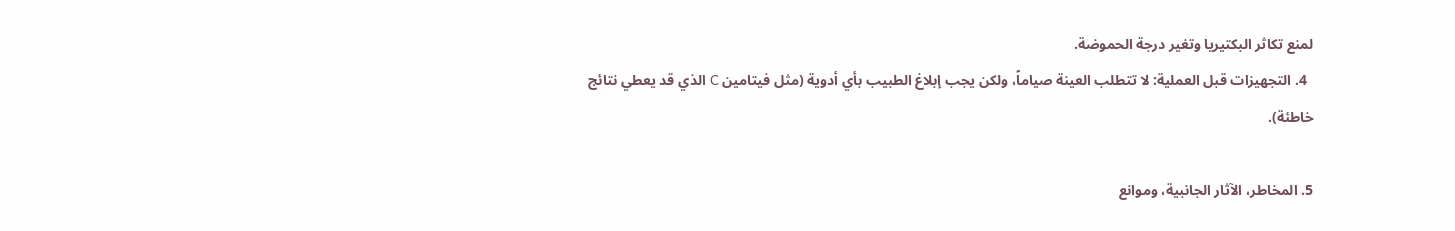لمنع تكاثر البكتيريا وتغير درجة الحموضة.
  4. التجهيزات قبل العملية: لا تتطلب العينة صياماً، ولكن يجب إبلاغ الطبيب بأي أدوية (مثل فيتامين C الذي قد يعطي نتائج خاطئة).

5. المخاطر، الآثار الجانبية، وموانع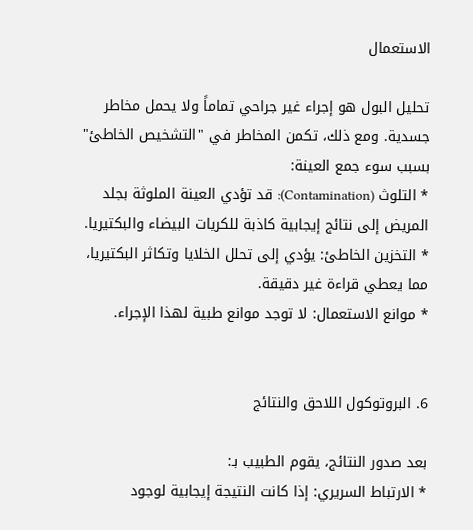الاستعمال

تحليل البول هو إجراء غير جراحي تماماً ولا يحمل مخاطر جسدية. ومع ذلك، تكمن المخاطر في "التشخيص الخاطئ" بسبب سوء جمع العينة:
* التلوث (Contamination): قد تؤدي العينة الملوثة بجلد المريض إلى نتائج إيجابية كاذبة للكريات البيضاء والبكتيريا.
* التخزين الخاطئ: يؤدي إلى تحلل الخلايا وتكاثر البكتيريا، مما يعطي قراءة غير دقيقة.
* موانع الاستعمال: لا توجد موانع طبية لهذا الإجراء.


6. البروتوكول اللاحق والنتائج

بعد صدور النتائج، يقوم الطبيب بـ:
* الارتباط السريري: إذا كانت النتيجة إيجابية لوجود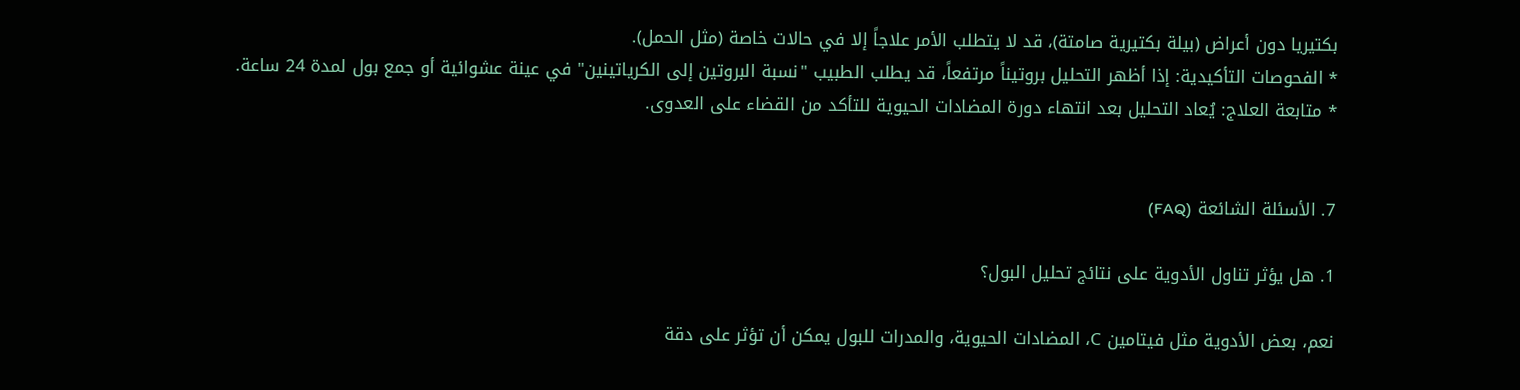بكتيريا دون أعراض (بيلة بكتيرية صامتة)، قد لا يتطلب الأمر علاجاً إلا في حالات خاصة (مثل الحمل).
* الفحوصات التأكيدية: إذا أظهر التحليل بروتيناً مرتفعاً، قد يطلب الطبيب "نسبة البروتين إلى الكرياتينين" في عينة عشوائية أو جمع بول لمدة 24 ساعة.
* متابعة العلاج: يُعاد التحليل بعد انتهاء دورة المضادات الحيوية للتأكد من القضاء على العدوى.


7. الأسئلة الشائعة (FAQ)

1. هل يؤثر تناول الأدوية على نتائج تحليل البول؟

نعم، بعض الأدوية مثل فيتامين C، المضادات الحيوية، والمدرات للبول يمكن أن تؤثر على دقة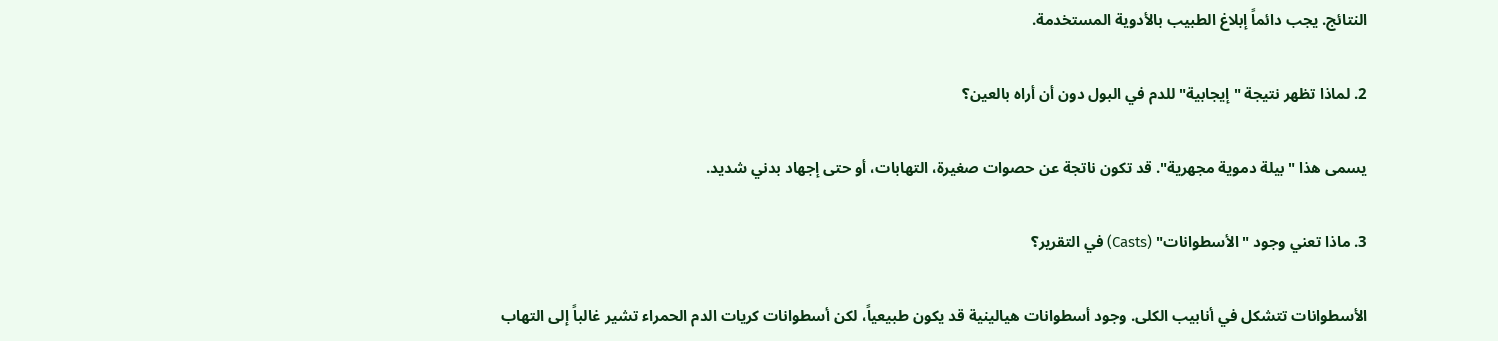النتائج. يجب دائماً إبلاغ الطبيب بالأدوية المستخدمة.

2. لماذا تظهر نتيجة "إيجابية" للدم في البول دون أن أراه بالعين؟

يسمى هذا "بيلة دموية مجهرية". قد تكون ناتجة عن حصوات صغيرة، التهابات، أو حتى إجهاد بدني شديد.

3. ماذا تعني وجود "الأسطوانات" (Casts) في التقرير؟

الأسطوانات تتشكل في أنابيب الكلى. وجود أسطوانات هيالينية قد يكون طبيعياً، لكن أسطوانات كريات الدم الحمراء تشير غالباً إلى التهاب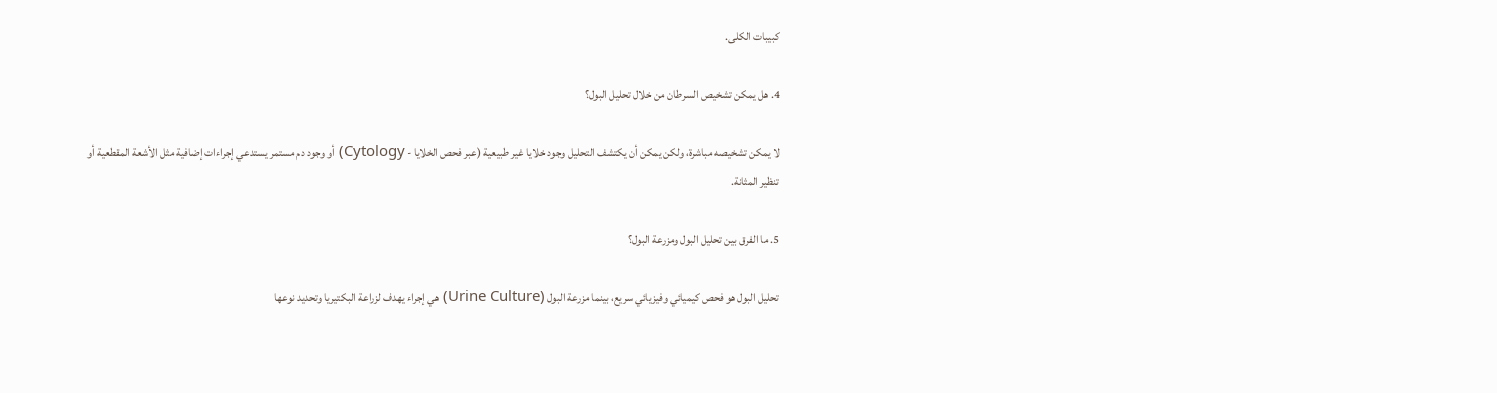كبيبات الكلى.

4. هل يمكن تشخيص السرطان من خلال تحليل البول؟

لا يمكن تشخيصه مباشرة، ولكن يمكن أن يكتشف التحليل وجود خلايا غير طبيعية (عبر فحص الخلايا - Cytology) أو وجود دم مستمر يستدعي إجراءات إضافية مثل الأشعة المقطعية أو تنظير المثانة.

5. ما الفرق بين تحليل البول ومزرعة البول؟

تحليل البول هو فحص كيميائي وفيزيائي سريع، بينما مزرعة البول (Urine Culture) هي إجراء يهدف لزراعة البكتيريا وتحديد نوعها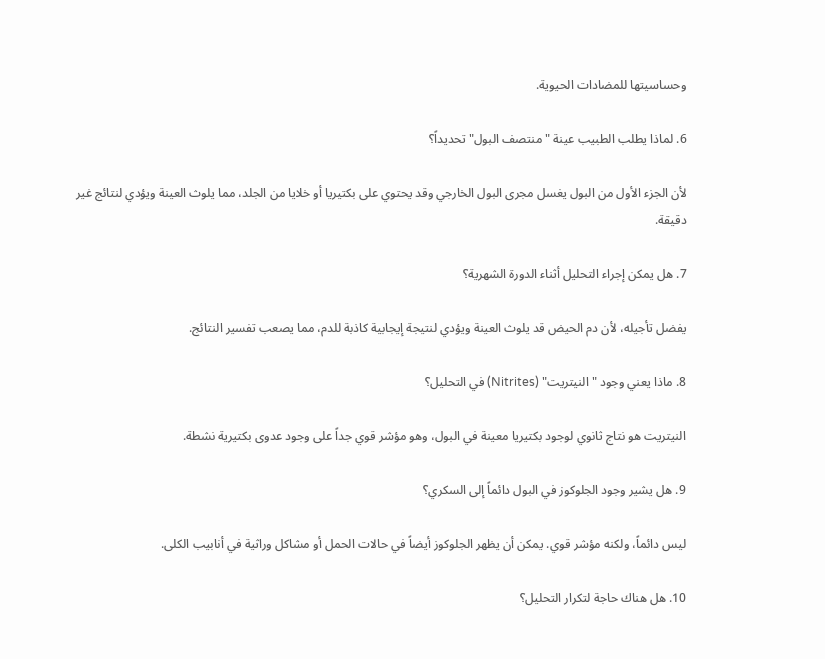وحساسيتها للمضادات الحيوية.

6. لماذا يطلب الطبيب عينة "منتصف البول" تحديداً؟

لأن الجزء الأول من البول يغسل مجرى البول الخارجي وقد يحتوي على بكتيريا أو خلايا من الجلد، مما يلوث العينة ويؤدي لنتائج غير دقيقة.

7. هل يمكن إجراء التحليل أثناء الدورة الشهرية؟

يفضل تأجيله، لأن دم الحيض قد يلوث العينة ويؤدي لنتيجة إيجابية كاذبة للدم، مما يصعب تفسير النتائج.

8. ماذا يعني وجود "النيتريت" (Nitrites) في التحليل؟

النيتريت هو نتاج ثانوي لوجود بكتيريا معينة في البول، وهو مؤشر قوي جداً على وجود عدوى بكتيرية نشطة.

9. هل يشير وجود الجلوكوز في البول دائماً إلى السكري؟

ليس دائماً، ولكنه مؤشر قوي. يمكن أن يظهر الجلوكوز أيضاً في حالات الحمل أو مشاكل وراثية في أنابيب الكلى.

10. هل هناك حاجة لتكرار التحليل؟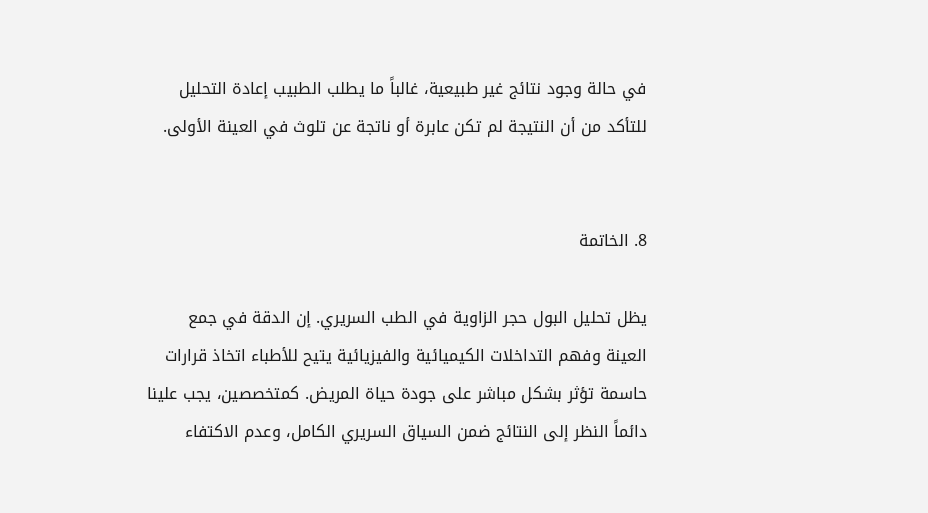في حالة وجود نتائج غير طبيعية، غالباً ما يطلب الطبيب إعادة التحليل للتأكد من أن النتيجة لم تكن عابرة أو ناتجة عن تلوث في العينة الأولى.


8. الخاتمة

يظل تحليل البول حجر الزاوية في الطب السريري. إن الدقة في جمع العينة وفهم التداخلات الكيميائية والفيزيائية يتيح للأطباء اتخاذ قرارات حاسمة تؤثر بشكل مباشر على جودة حياة المريض. كمتخصصين، يجب علينا دائماً النظر إلى النتائج ضمن السياق السريري الكامل، وعدم الاكتفاء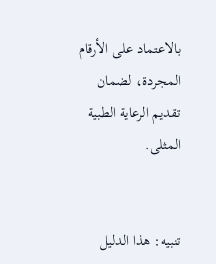بالاعتماد على الأرقام المجردة، لضمان تقديم الرعاية الطبية المثلى.


تنبيه: هذا الدليل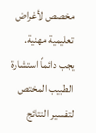مخصص لأغراض تعليمية مهنية. يجب دائماً استشارة الطبيب المختص لتفسير النتائج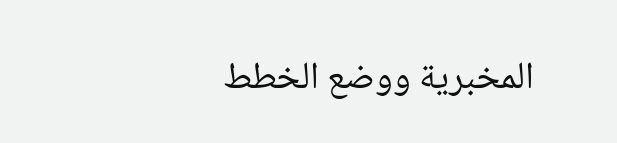المخبرية ووضع الخطط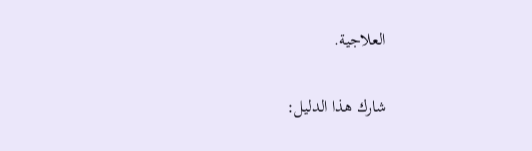العلاجية.

شارك هذا الدليل: